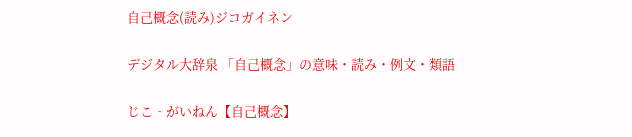自己概念(読み)ジコガイネン

デジタル大辞泉 「自己概念」の意味・読み・例文・類語

じこ‐がいねん【自己概念】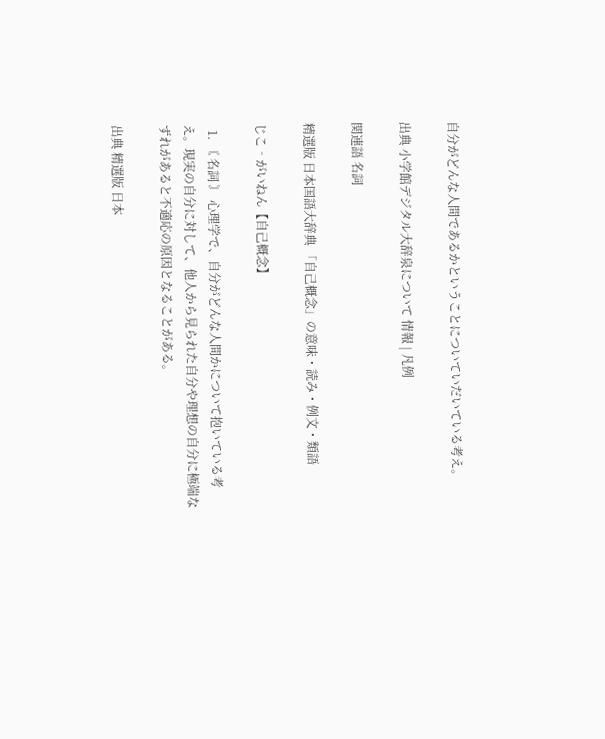自分がどんな人間であるかということについていだいている考え。

出典 小学館デジタル大辞泉について 情報 | 凡例

関連語 名詞

精選版 日本国語大辞典 「自己概念」の意味・読み・例文・類語

じこ‐がいねん【自己概念】

  1. 〘 名詞 〙 心理学で、自分がどんな人間かについて抱いている考え。現実の自分に対して、他人から見られた自分や理想の自分に極端なずれがあると不適応の原因となることがある。

出典 精選版 日本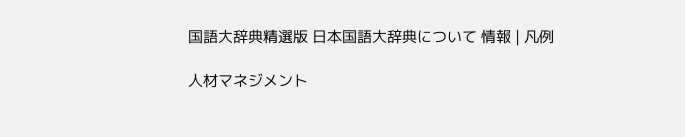国語大辞典精選版 日本国語大辞典について 情報 | 凡例

人材マネジメント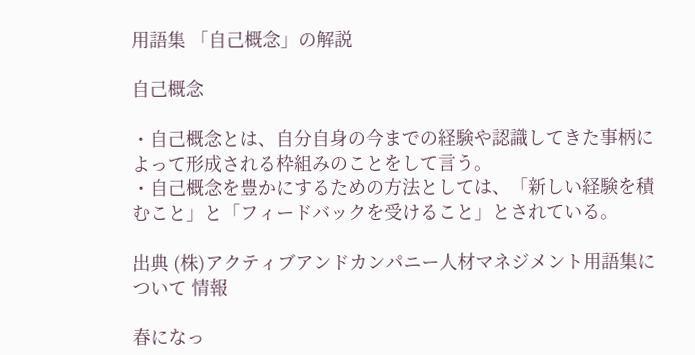用語集 「自己概念」の解説

自己概念

・自己概念とは、自分自身の今までの経験や認識してきた事柄によって形成される枠組みのことをして言う。
・自己概念を豊かにするための方法としては、「新しい経験を積むこと」と「フィードバックを受けること」とされている。

出典 (株)アクティブアンドカンパニー人材マネジメント用語集について 情報

春になっ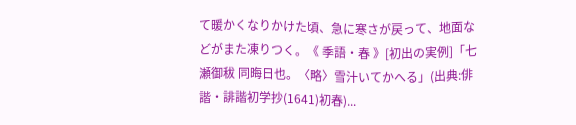て暖かくなりかけた頃、急に寒さが戻って、地面などがまた凍りつく。《 季語・春 》[初出の実例]「七瀬御秡 同晦日也。〈略〉雪汁いてかへる」(出典:俳諧・誹諧初学抄(1641)初春)...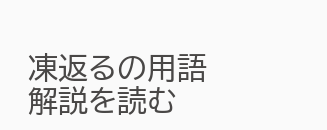凍返るの用語解説を読む